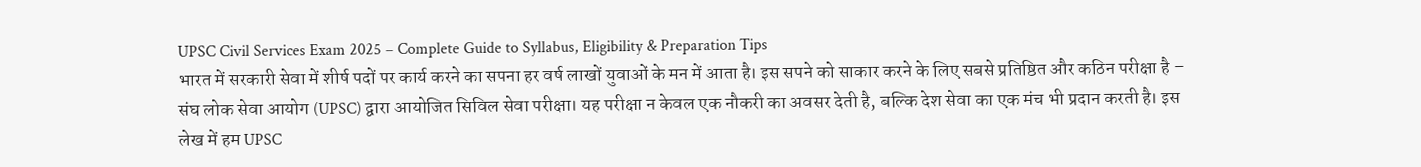UPSC Civil Services Exam 2025 – Complete Guide to Syllabus, Eligibility & Preparation Tips
भारत में सरकारी सेवा में शीर्ष पदों पर कार्य करने का सपना हर वर्ष लाखों युवाओं के मन में आता है। इस सपने को साकार करने के लिए सबसे प्रतिष्ठित और कठिन परीक्षा है – संघ लोक सेवा आयोग (UPSC) द्वारा आयोजित सिविल सेवा परीक्षा। यह परीक्षा न केवल एक नौकरी का अवसर देती है, बल्कि देश सेवा का एक मंच भी प्रदान करती है। इस लेख में हम UPSC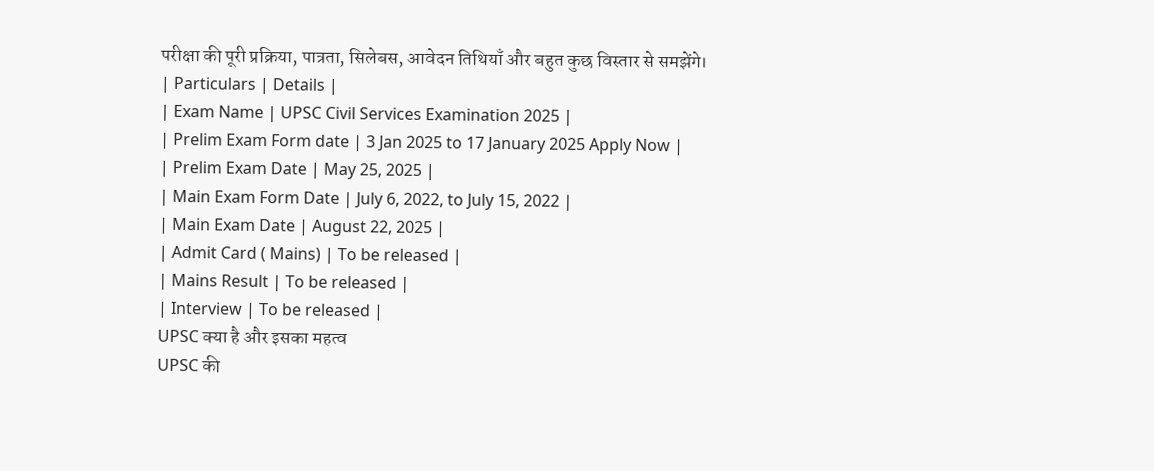परीक्षा की पूरी प्रक्रिया, पात्रता, सिलेबस, आवेदन तिथियाँ और बहुत कुछ विस्तार से समझेंगे।
| Particulars | Details |
| Exam Name | UPSC Civil Services Examination 2025 |
| Prelim Exam Form date | 3 Jan 2025 to 17 January 2025 Apply Now |
| Prelim Exam Date | May 25, 2025 |
| Main Exam Form Date | July 6, 2022, to July 15, 2022 |
| Main Exam Date | August 22, 2025 |
| Admit Card ( Mains) | To be released |
| Mains Result | To be released |
| Interview | To be released |
UPSC क्या है और इसका महत्व
UPSC की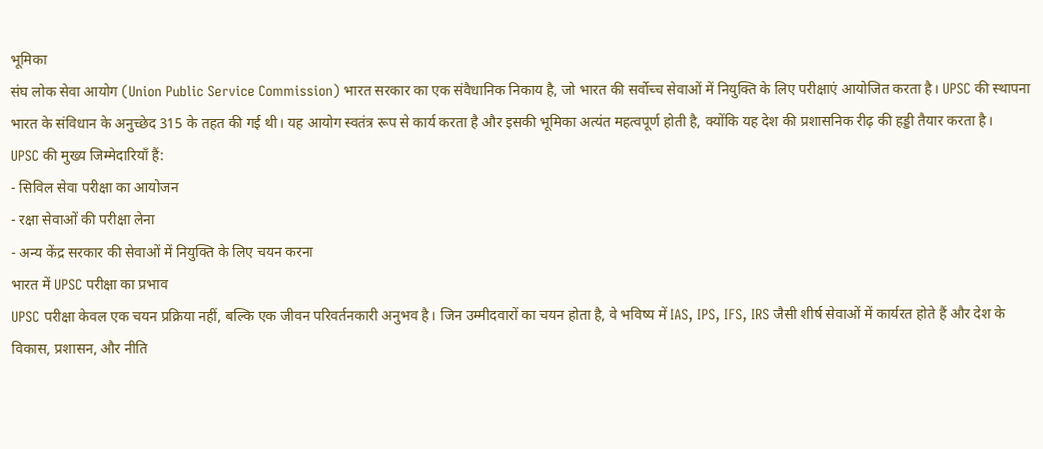भूमिका
संघ लोक सेवा आयोग (Union Public Service Commission) भारत सरकार का एक संवैधानिक निकाय है, जो भारत की सर्वोच्च सेवाओं में नियुक्ति के लिए परीक्षाएं आयोजित करता है। UPSC की स्थापना भारत के संविधान के अनुच्छेद 315 के तहत की गई थी। यह आयोग स्वतंत्र रूप से कार्य करता है और इसकी भूमिका अत्यंत महत्वपूर्ण होती है, क्योंकि यह देश की प्रशासनिक रीढ़ की हड्डी तैयार करता है।
UPSC की मुख्य जिम्मेदारियाँ हैं:
- सिविल सेवा परीक्षा का आयोजन
- रक्षा सेवाओं की परीक्षा लेना
- अन्य केंद्र सरकार की सेवाओं में नियुक्ति के लिए चयन करना
भारत में UPSC परीक्षा का प्रभाव
UPSC परीक्षा केवल एक चयन प्रक्रिया नहीं, बल्कि एक जीवन परिवर्तनकारी अनुभव है। जिन उम्मीदवारों का चयन होता है, वे भविष्य में IAS, IPS, IFS, IRS जैसी शीर्ष सेवाओं में कार्यरत होते हैं और देश के विकास, प्रशासन, और नीति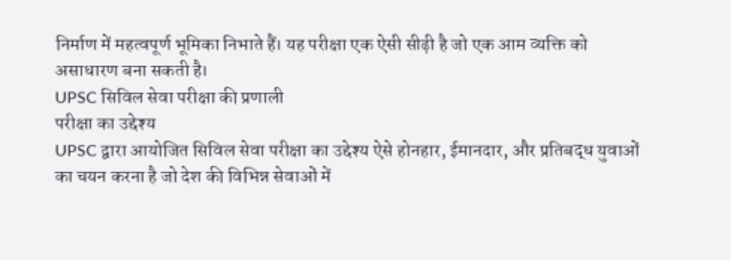निर्माण में महत्वपूर्ण भूमिका निभाते हैं। यह परीक्षा एक ऐसी सीढ़ी है जो एक आम व्यक्ति को असाधारण बना सकती है।
UPSC सिविल सेवा परीक्षा की प्रणाली
परीक्षा का उद्देश्य
UPSC द्वारा आयोजित सिविल सेवा परीक्षा का उद्देश्य ऐसे होनहार, ईमानदार, और प्रतिबद्ध युवाओं का चयन करना है जो देश की विभिन्न सेवाओं में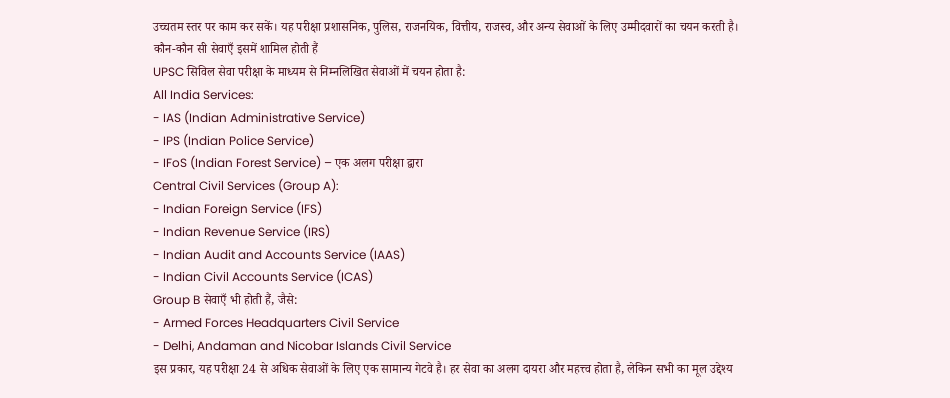उच्चतम स्तर पर काम कर सकें। यह परीक्षा प्रशासनिक, पुलिस, राजनयिक, वित्तीय, राजस्व, और अन्य सेवाओं के लिए उम्मीदवारों का चयन करती है।
कौन-कौन सी सेवाएँ इसमें शामिल होती हैं
UPSC सिविल सेवा परीक्षा के माध्यम से निम्नलिखित सेवाओं में चयन होता है:
All India Services:
- IAS (Indian Administrative Service)
- IPS (Indian Police Service)
- IFoS (Indian Forest Service) – एक अलग परीक्षा द्वारा
Central Civil Services (Group A):
- Indian Foreign Service (IFS)
- Indian Revenue Service (IRS)
- Indian Audit and Accounts Service (IAAS)
- Indian Civil Accounts Service (ICAS)
Group B सेवाएँ भी होती हैं, जैसे:
- Armed Forces Headquarters Civil Service
- Delhi, Andaman and Nicobar Islands Civil Service
इस प्रकार, यह परीक्षा 24 से अधिक सेवाओं के लिए एक सामान्य गेटवे है। हर सेवा का अलग दायरा और महत्त्व होता है, लेकिन सभी का मूल उद्देश्य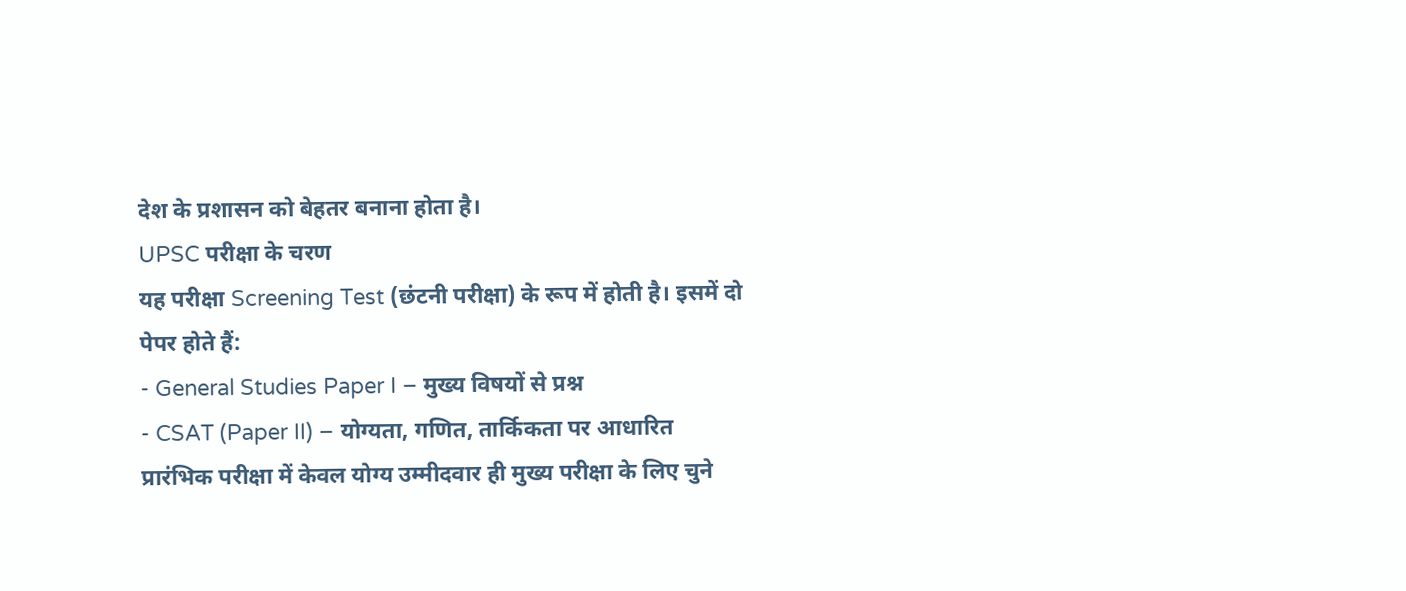देश के प्रशासन को बेहतर बनाना होता है।
UPSC परीक्षा के चरण
यह परीक्षा Screening Test (छंटनी परीक्षा) के रूप में होती है। इसमें दो पेपर होते हैं:
- General Studies Paper I – मुख्य विषयों से प्रश्न
- CSAT (Paper II) – योग्यता, गणित, तार्किकता पर आधारित
प्रारंभिक परीक्षा में केवल योग्य उम्मीदवार ही मुख्य परीक्षा के लिए चुने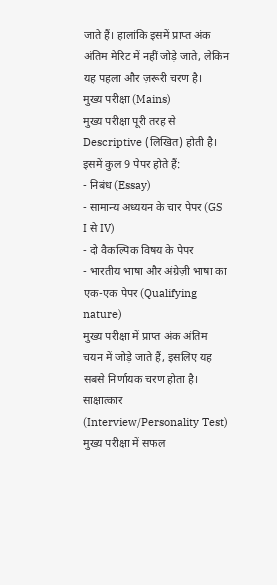जाते हैं। हालांकि इसमें प्राप्त अंक अंतिम मेरिट में नहीं जोड़े जाते, लेकिन यह पहला और ज़रूरी चरण है।
मुख्य परीक्षा (Mains)
मुख्य परीक्षा पूरी तरह से Descriptive (लिखित) होती है। इसमें कुल 9 पेपर होते हैं:
- निबंध (Essay)
- सामान्य अध्ययन के चार पेपर (GS I से IV)
- दो वैकल्पिक विषय के पेपर
- भारतीय भाषा और अंग्रेज़ी भाषा का एक-एक पेपर (Qualifying nature)
मुख्य परीक्षा में प्राप्त अंक अंतिम चयन में जोड़े जाते हैं, इसलिए यह सबसे निर्णायक चरण होता है।
साक्षात्कार (Interview/Personality Test)
मुख्य परीक्षा में सफल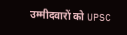उम्मीदवारों को UPSC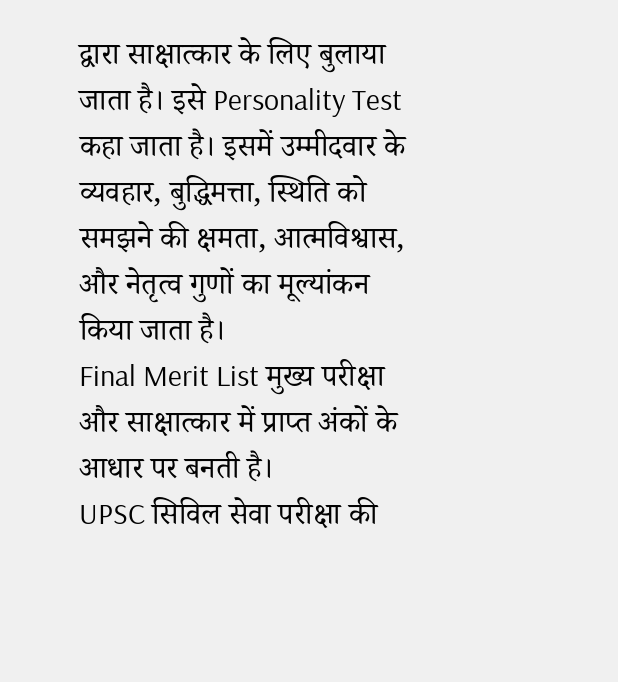द्वारा साक्षात्कार के लिए बुलाया जाता है। इसे Personality Test कहा जाता है। इसमें उम्मीदवार के व्यवहार, बुद्धिमत्ता, स्थिति को समझने की क्षमता, आत्मविश्वास, और नेतृत्व गुणों का मूल्यांकन किया जाता है।
Final Merit List मुख्य परीक्षा और साक्षात्कार में प्राप्त अंकों के आधार पर बनती है।
UPSC सिविल सेवा परीक्षा की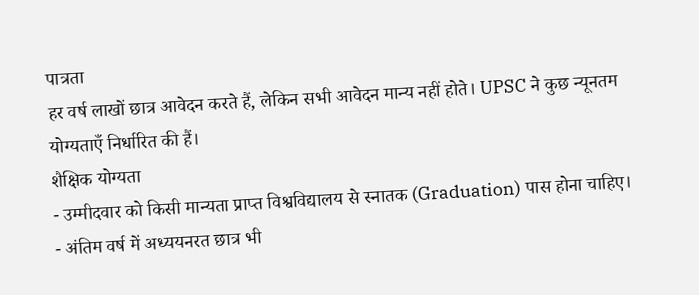पात्रता
हर वर्ष लाखों छात्र आवेदन करते हैं, लेकिन सभी आवेदन मान्य नहीं होते। UPSC ने कुछ न्यूनतम योग्यताएँ निर्धारित की हैं।
शैक्षिक योग्यता
- उम्मीदवार को किसी मान्यता प्राप्त विश्वविद्यालय से स्नातक (Graduation) पास होना चाहिए।
- अंतिम वर्ष में अध्ययनरत छात्र भी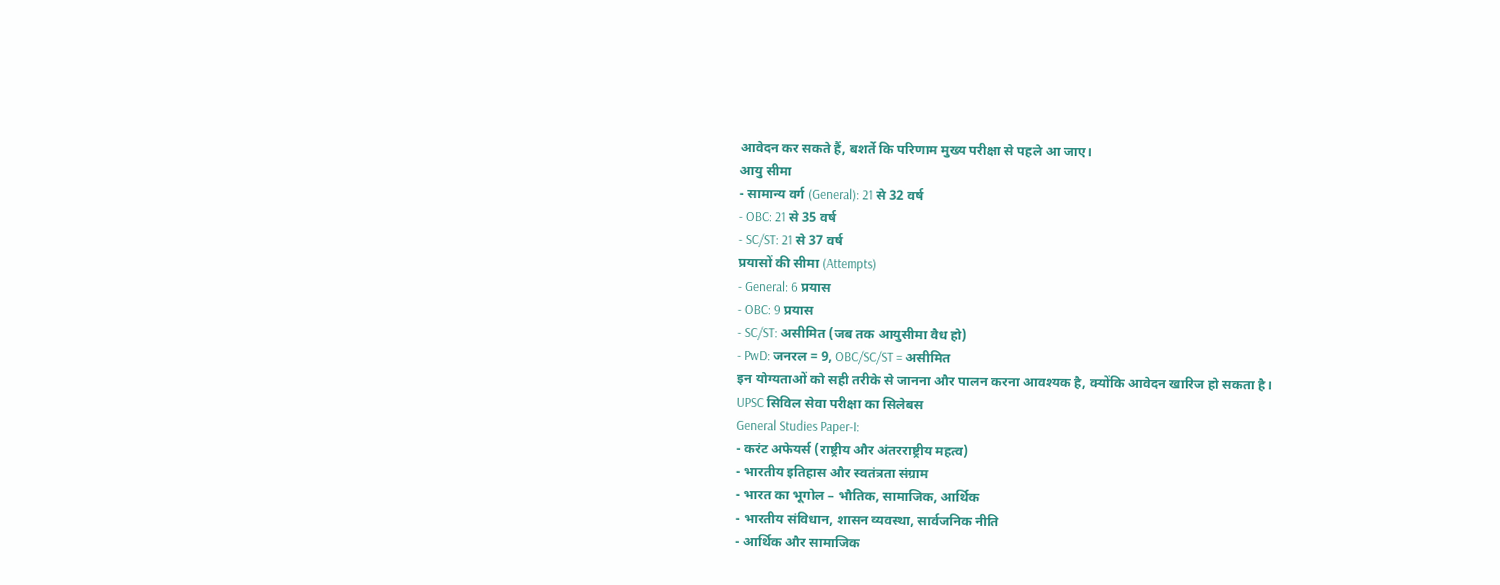आवेदन कर सकते हैं, बशर्ते कि परिणाम मुख्य परीक्षा से पहले आ जाए।
आयु सीमा
- सामान्य वर्ग (General): 21 से 32 वर्ष
- OBC: 21 से 35 वर्ष
- SC/ST: 21 से 37 वर्ष
प्रयासों की सीमा (Attempts)
- General: 6 प्रयास
- OBC: 9 प्रयास
- SC/ST: असीमित (जब तक आयुसीमा वैध हो)
- PwD: जनरल = 9, OBC/SC/ST = असीमित
इन योग्यताओं को सही तरीके से जानना और पालन करना आवश्यक है, क्योंकि आवेदन खारिज हो सकता है।
UPSC सिविल सेवा परीक्षा का सिलेबस
General Studies Paper-I:
- करंट अफेयर्स (राष्ट्रीय और अंतरराष्ट्रीय महत्व)
- भारतीय इतिहास और स्वतंत्रता संग्राम
- भारत का भूगोल – भौतिक, सामाजिक, आर्थिक
- भारतीय संविधान, शासन व्यवस्था, सार्वजनिक नीति
- आर्थिक और सामाजिक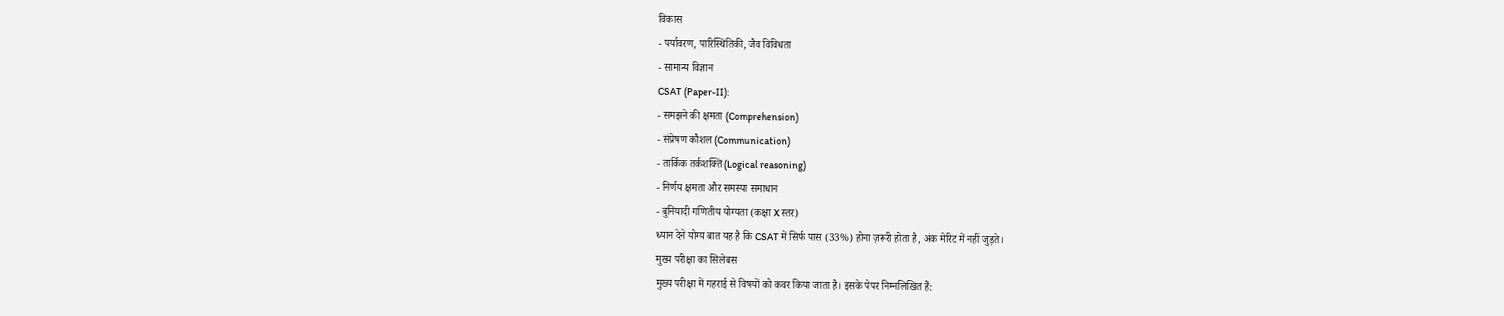विकास
- पर्यावरण, पारिस्थितिकी, जैव विविधता
- सामान्य विज्ञान
CSAT (Paper-II):
- समझने की क्षमता (Comprehension)
- संप्रेषण कौशल (Communication)
- तार्किक तर्कशक्ति (Logical reasoning)
- निर्णय क्षमता और समस्या समाधान
- बुनियादी गणितीय योग्यता (कक्षा X स्तर)
ध्यान देने योग्य बात यह है कि CSAT में सिर्फ पास (33%) होना ज़रूरी होता है, अंक मेरिट में नहीं जुड़ते।
मुख्य परीक्षा का सिलेबस
मुख्य परीक्षा में गहराई से विषयों को कवर किया जाता है। इसके पेपर निम्नलिखित हैं: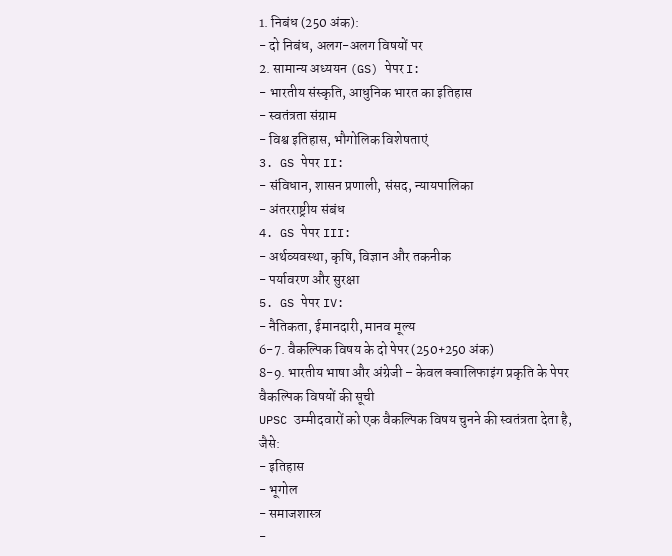1. निबंध (250 अंक):
- दो निबंध, अलग-अलग विषयों पर
2. सामान्य अध्ययन (GS) पेपर I:
- भारतीय संस्कृति, आधुनिक भारत का इतिहास
- स्वतंत्रता संग्राम
- विश्व इतिहास, भौगोलिक विशेषताएं
3. GS पेपर II:
- संविधान, शासन प्रणाली, संसद, न्यायपालिका
- अंतरराष्ट्रीय संबंध
4. GS पेपर III:
- अर्थव्यवस्था, कृषि, विज्ञान और तकनीक
- पर्यावरण और सुरक्षा
5. GS पेपर IV:
- नैतिकता, ईमानदारी, मानव मूल्य
6-7. वैकल्पिक विषय के दो पेपर (250+250 अंक)
8-9. भारतीय भाषा और अंग्रेजी – केवल क्वालिफाइंग प्रकृति के पेपर
वैकल्पिक विषयों की सूची
UPSC उम्मीदवारों को एक वैकल्पिक विषय चुनने की स्वतंत्रता देता है, जैसे:
- इतिहास
- भूगोल
- समाजशास्त्र
-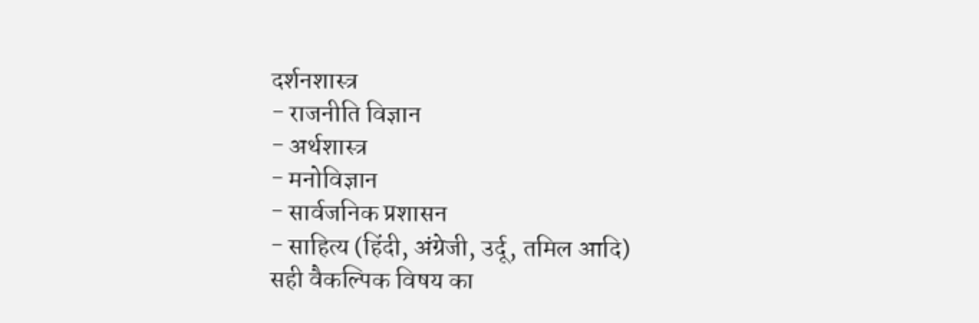दर्शनशास्त्र
- राजनीति विज्ञान
- अर्थशास्त्र
- मनोविज्ञान
- सार्वजनिक प्रशासन
- साहित्य (हिंदी, अंग्रेजी, उर्दू, तमिल आदि)
सही वैकल्पिक विषय का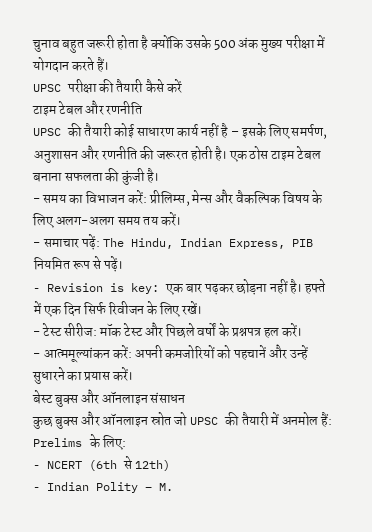चुनाव बहुत जरूरी होता है क्योंकि उसके 500 अंक मुख्य परीक्षा में योगदान करते हैं।
UPSC परीक्षा की तैयारी कैसे करें
टाइम टेबल और रणनीति
UPSC की तैयारी कोई साधारण कार्य नहीं है – इसके लिए समर्पण, अनुशासन और रणनीति की जरूरत होती है। एक ठोस टाइम टेबल बनाना सफलता की कुंजी है।
- समय का विभाजन करें: प्रीलिम्स, मेन्स और वैकल्पिक विषय के लिए अलग-अलग समय तय करें।
- समाचार पढ़ें: The Hindu, Indian Express, PIB नियमित रूप से पढ़ें।
- Revision is key: एक बार पढ़कर छोड़ना नहीं है। हफ्ते में एक दिन सिर्फ रिवीजन के लिए रखें।
- टेस्ट सीरीज: मॉक टेस्ट और पिछले वर्षों के प्रश्नपत्र हल करें।
- आत्ममूल्यांकन करें: अपनी कमजोरियों को पहचानें और उन्हें सुधारने का प्रयास करें।
बेस्ट बुक्स और ऑनलाइन संसाधन
कुछ बुक्स और ऑनलाइन स्रोत जो UPSC की तैयारी में अनमोल हैं:
Prelims के लिए:
- NCERT (6th से 12th)
- Indian Polity – M.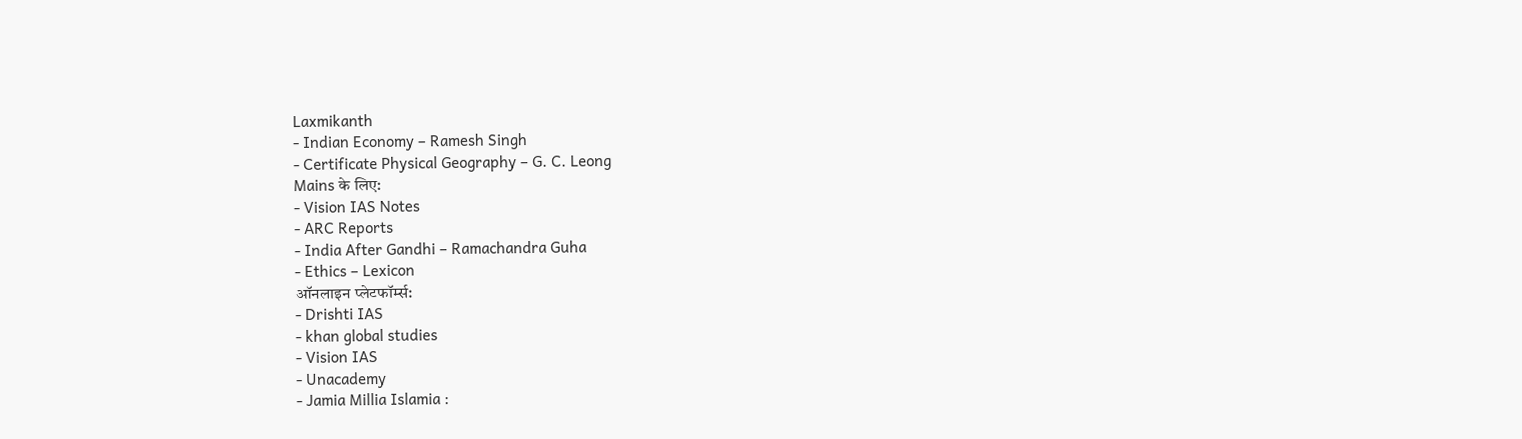Laxmikanth
- Indian Economy – Ramesh Singh
- Certificate Physical Geography – G. C. Leong
Mains के लिए:
- Vision IAS Notes
- ARC Reports
- India After Gandhi – Ramachandra Guha
- Ethics – Lexicon
ऑनलाइन प्लेटफॉर्म्स:
- Drishti IAS
- khan global studies
- Vision IAS
- Unacademy
- Jamia Millia Islamia :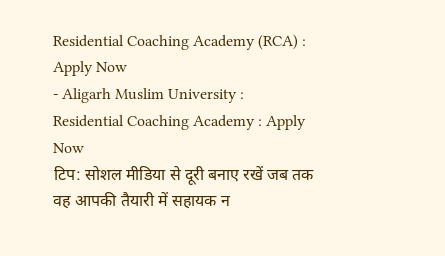Residential Coaching Academy (RCA) : Apply Now
- Aligarh Muslim University : Residential Coaching Academy : Apply Now
टिप: सोशल मीडिया से दूरी बनाए रखें जब तक वह आपकी तैयारी में सहायक न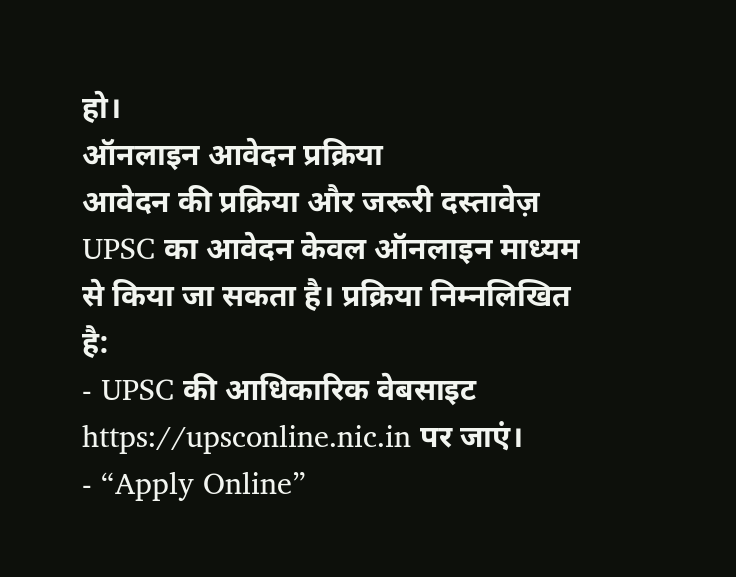हो।
ऑनलाइन आवेदन प्रक्रिया
आवेदन की प्रक्रिया और जरूरी दस्तावेज़
UPSC का आवेदन केवल ऑनलाइन माध्यम से किया जा सकता है। प्रक्रिया निम्नलिखित है:
- UPSC की आधिकारिक वेबसाइट https://upsconline.nic.in पर जाएं।
- “Apply Online”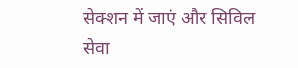सेक्शन में जाएं और सिविल सेवा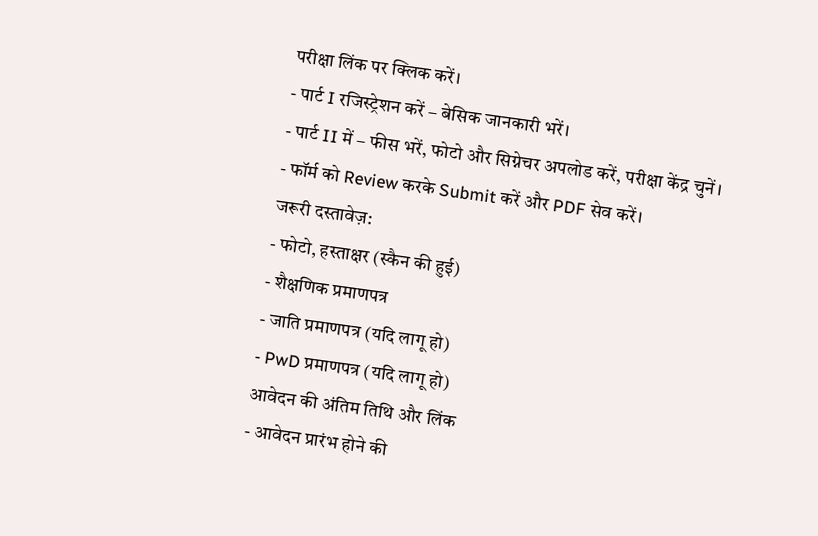परीक्षा लिंक पर क्लिक करें।
- पार्ट I रजिस्ट्रेशन करें – बेसिक जानकारी भरें।
- पार्ट II में – फीस भरें, फोटो और सिग्नेचर अपलोड करें, परीक्षा केंद्र चुनें।
- फॉर्म को Review करके Submit करें और PDF सेव करें।
जरूरी दस्तावेज़:
- फोटो, हस्ताक्षर (स्कैन की हुई)
- शैक्षणिक प्रमाणपत्र
- जाति प्रमाणपत्र (यदि लागू हो)
- PwD प्रमाणपत्र (यदि लागू हो)
आवेदन की अंतिम तिथि और लिंक
- आवेदन प्रारंभ होने की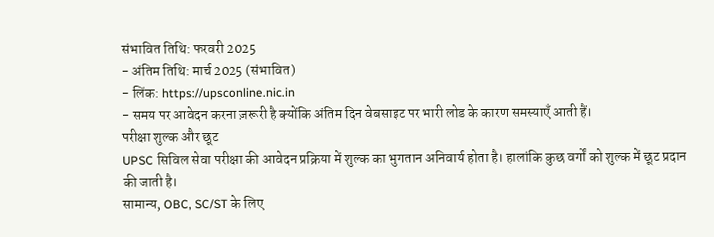संभावित तिथि: फरवरी 2025
- अंतिम तिथि: मार्च 2025 (संभावित)
- लिंक: https://upsconline.nic.in
- समय पर आवेदन करना ज़रूरी है क्योंकि अंतिम दिन वेबसाइट पर भारी लोड के कारण समस्याएँ आती हैं।
परीक्षा शुल्क और छूट
UPSC सिविल सेवा परीक्षा की आवेदन प्रक्रिया में शुल्क का भुगतान अनिवार्य होता है। हालांकि कुछ वर्गों को शुल्क में छूट प्रदान की जाती है।
सामान्य, OBC, SC/ST के लिए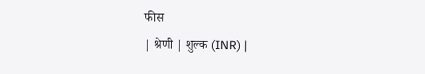फीस
| श्रेणी | शुल्क (INR) |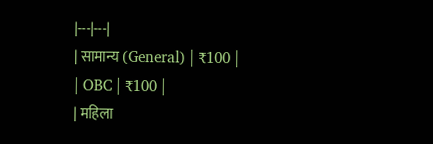|---|---|
| सामान्य (General) | ₹100 |
| OBC | ₹100 |
| महिला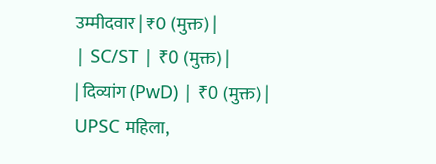उम्मीदवार | ₹0 (मुक्त) |
| SC/ST | ₹0 (मुक्त) |
| दिव्यांग (PwD) | ₹0 (मुक्त) |
UPSC महिला,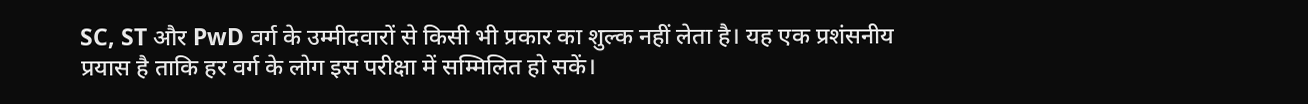SC, ST और PwD वर्ग के उम्मीदवारों से किसी भी प्रकार का शुल्क नहीं लेता है। यह एक प्रशंसनीय प्रयास है ताकि हर वर्ग के लोग इस परीक्षा में सम्मिलित हो सकें।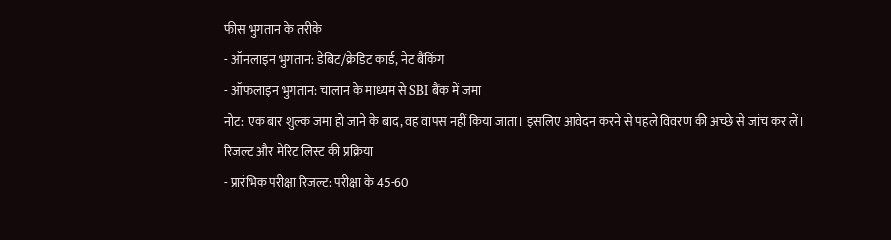फीस भुगतान के तरीके
- ऑनलाइन भुगतान: डेबिट/क्रेडिट कार्ड, नेट बैंकिंग
- ऑफलाइन भुगतान: चालान के माध्यम से SBI बैंक में जमा
नोट: एक बार शुल्क जमा हो जाने के बाद, वह वापस नहीं किया जाता। इसलिए आवेदन करने से पहले विवरण की अच्छे से जांच कर लें।
रिजल्ट और मेरिट लिस्ट की प्रक्रिया
- प्रारंभिक परीक्षा रिजल्ट: परीक्षा के 45-60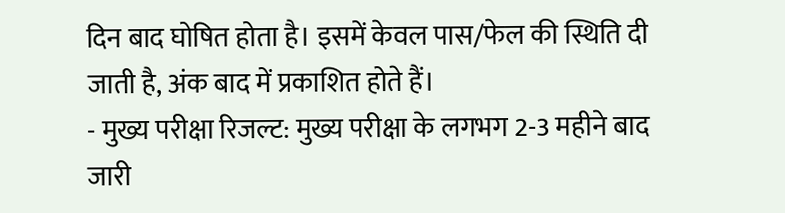दिन बाद घोषित होता है। इसमें केवल पास/फेल की स्थिति दी जाती है, अंक बाद में प्रकाशित होते हैं।
- मुख्य परीक्षा रिजल्ट: मुख्य परीक्षा के लगभग 2-3 महीने बाद जारी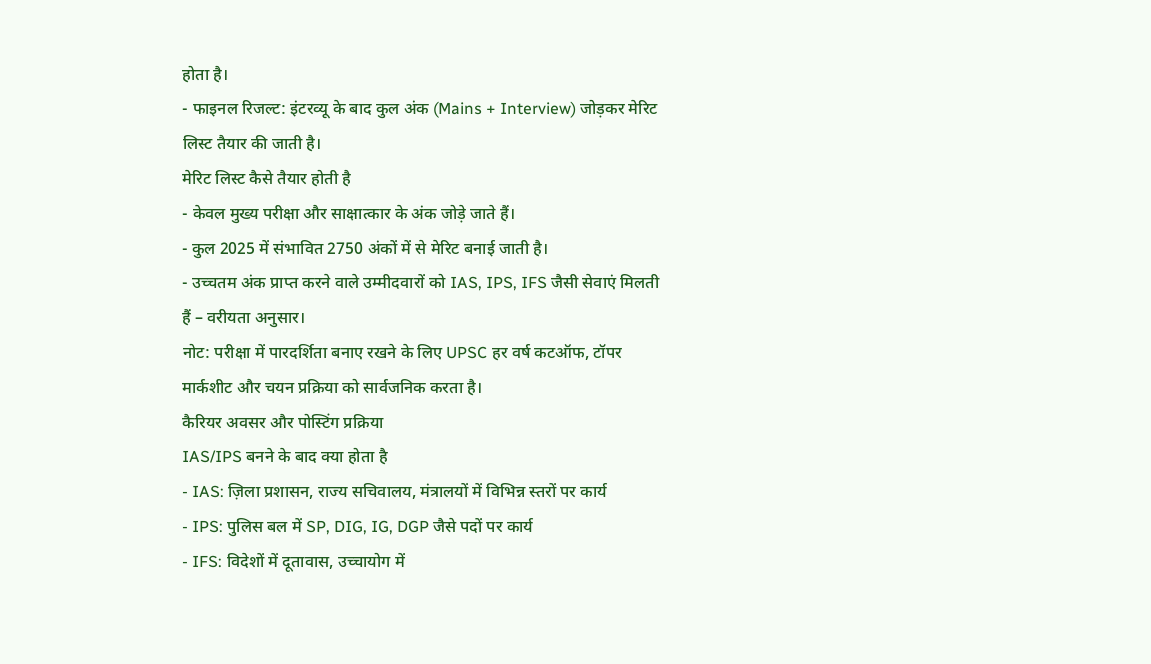होता है।
- फाइनल रिजल्ट: इंटरव्यू के बाद कुल अंक (Mains + Interview) जोड़कर मेरिट लिस्ट तैयार की जाती है।
मेरिट लिस्ट कैसे तैयार होती है
- केवल मुख्य परीक्षा और साक्षात्कार के अंक जोड़े जाते हैं।
- कुल 2025 में संभावित 2750 अंकों में से मेरिट बनाई जाती है।
- उच्चतम अंक प्राप्त करने वाले उम्मीदवारों को IAS, IPS, IFS जैसी सेवाएं मिलती हैं – वरीयता अनुसार।
नोट: परीक्षा में पारदर्शिता बनाए रखने के लिए UPSC हर वर्ष कटऑफ, टॉपर मार्कशीट और चयन प्रक्रिया को सार्वजनिक करता है।
कैरियर अवसर और पोस्टिंग प्रक्रिया
IAS/IPS बनने के बाद क्या होता है
- IAS: ज़िला प्रशासन, राज्य सचिवालय, मंत्रालयों में विभिन्न स्तरों पर कार्य
- IPS: पुलिस बल में SP, DIG, IG, DGP जैसे पदों पर कार्य
- IFS: विदेशों में दूतावास, उच्चायोग में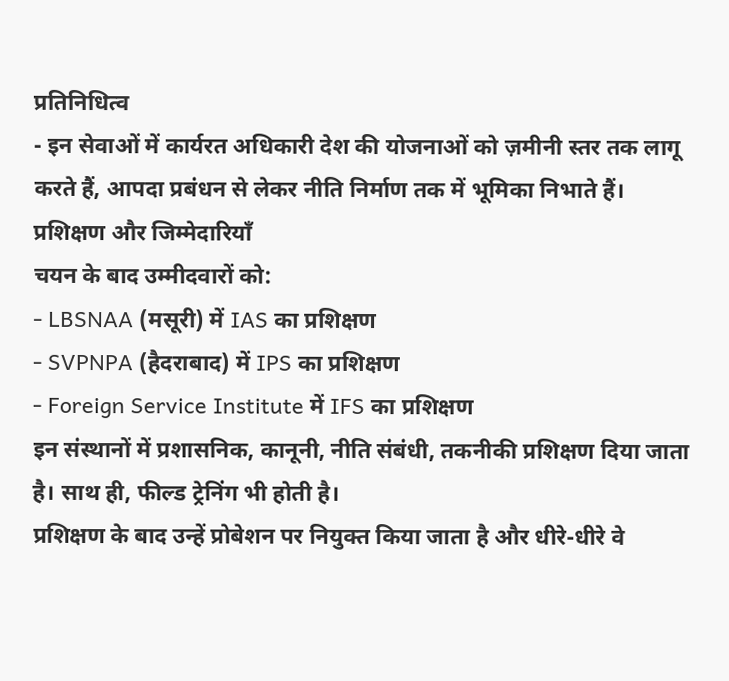प्रतिनिधित्व
- इन सेवाओं में कार्यरत अधिकारी देश की योजनाओं को ज़मीनी स्तर तक लागू करते हैं, आपदा प्रबंधन से लेकर नीति निर्माण तक में भूमिका निभाते हैं।
प्रशिक्षण और जिम्मेदारियाँ
चयन के बाद उम्मीदवारों को:
- LBSNAA (मसूरी) में IAS का प्रशिक्षण
- SVPNPA (हैदराबाद) में IPS का प्रशिक्षण
- Foreign Service Institute में IFS का प्रशिक्षण
इन संस्थानों में प्रशासनिक, कानूनी, नीति संबंधी, तकनीकी प्रशिक्षण दिया जाता है। साथ ही, फील्ड ट्रेनिंग भी होती है।
प्रशिक्षण के बाद उन्हें प्रोबेशन पर नियुक्त किया जाता है और धीरे-धीरे वे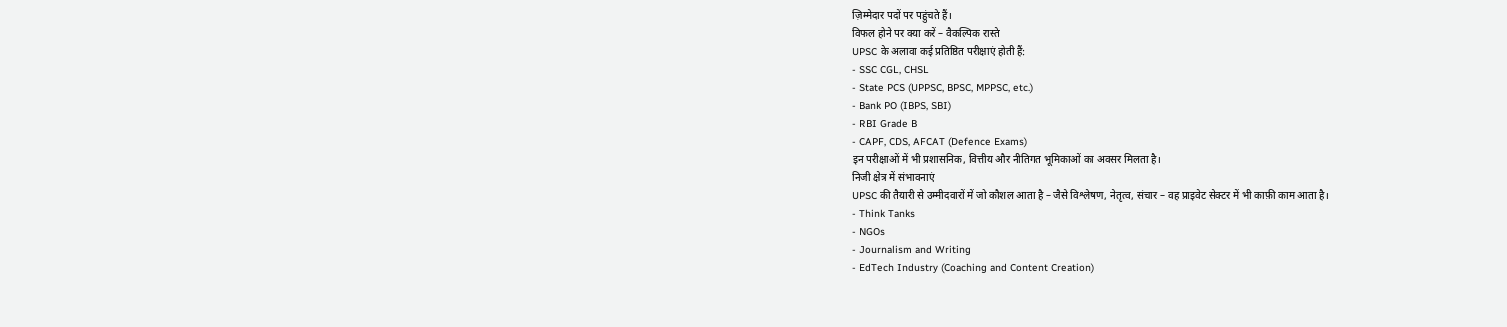ज़िम्मेदार पदों पर पहुंचते हैं।
विफल होने पर क्या करें – वैकल्पिक रास्ते
UPSC के अलावा कई प्रतिष्ठित परीक्षाएं होती हैं:
- SSC CGL, CHSL
- State PCS (UPPSC, BPSC, MPPSC, etc.)
- Bank PO (IBPS, SBI)
- RBI Grade B
- CAPF, CDS, AFCAT (Defence Exams)
इन परीक्षाओं में भी प्रशासनिक, वित्तीय और नीतिगत भूमिकाओं का अवसर मिलता है।
निजी क्षेत्र में संभावनाएं
UPSC की तैयारी से उम्मीदवारों में जो कौशल आता है – जैसे विश्लेषण, नेतृत्व, संचार – वह प्राइवेट सेक्टर में भी काफ़ी काम आता है।
- Think Tanks
- NGOs
- Journalism and Writing
- EdTech Industry (Coaching and Content Creation)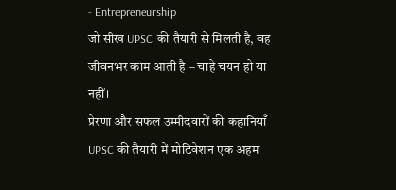- Entrepreneurship
जो सीख UPSC की तैयारी से मिलती है, वह जीवनभर काम आती है – चाहे चयन हो या नहीं।
प्रेरणा और सफल उम्मीदवारों की कहानियाँ
UPSC की तैयारी में मोटिवेशन एक अहम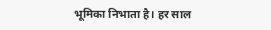भूमिका निभाता है। हर साल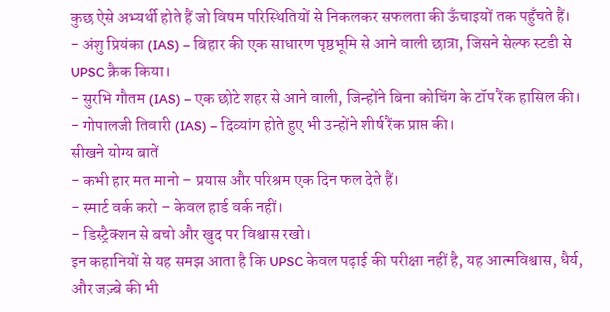कुछ ऐसे अभ्यर्थी होते हैं जो विषम परिस्थितियों से निकलकर सफलता की ऊँचाइयों तक पहुँचते हैं।
- अंशु प्रियंका (IAS) – बिहार की एक साधारण पृष्ठभूमि से आने वाली छात्रा, जिसने सेल्फ स्टडी से UPSC क्रैक किया।
- सुरभि गौतम (IAS) – एक छोटे शहर से आने वाली, जिन्होंने बिना कोचिंग के टॉप रैंक हासिल की।
- गोपालजी तिवारी (IAS) – दिव्यांग होते हुए भी उन्होंने शीर्ष रैंक प्राप्त की।
सीखने योग्य बातें
- कभी हार मत मानो – प्रयास और परिश्रम एक दिन फल देते हैं।
- स्मार्ट वर्क करो – केवल हार्ड वर्क नहीं।
- डिस्ट्रैक्शन से बचो और खुद पर विश्वास रखो।
इन कहानियों से यह समझ आता है कि UPSC केवल पढ़ाई की परीक्षा नहीं है, यह आत्मविश्वास, धैर्य, और जज़्बे की भी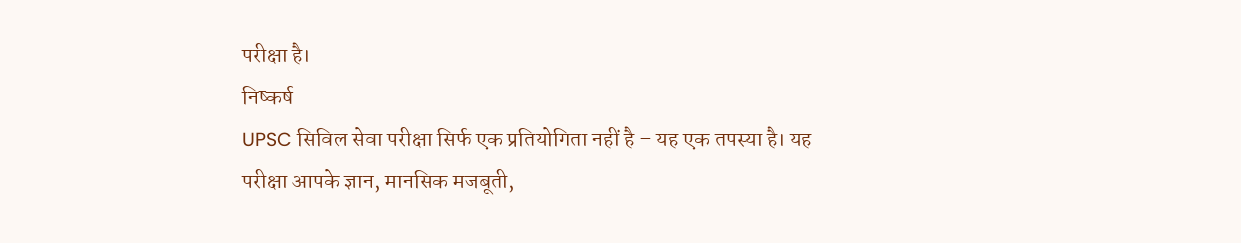परीक्षा है।
निष्कर्ष
UPSC सिविल सेवा परीक्षा सिर्फ एक प्रतियोगिता नहीं है – यह एक तपस्या है। यह परीक्षा आपके ज्ञान, मानसिक मजबूती,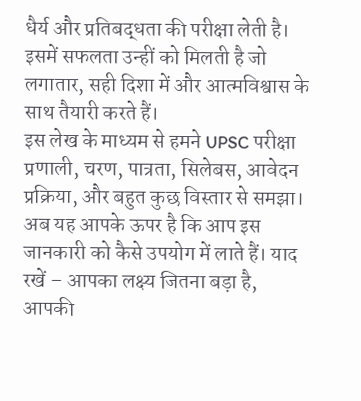धैर्य और प्रतिबद्धता की परीक्षा लेती है। इसमें सफलता उन्हीं को मिलती है जो लगातार, सही दिशा में और आत्मविश्वास के साथ तैयारी करते हैं।
इस लेख के माध्यम से हमने UPSC परीक्षा प्रणाली, चरण, पात्रता, सिलेबस, आवेदन प्रक्रिया, और बहुत कुछ विस्तार से समझा। अब यह आपके ऊपर है कि आप इस जानकारी को कैसे उपयोग में लाते हैं। याद रखें – आपका लक्ष्य जितना बड़ा है, आपकी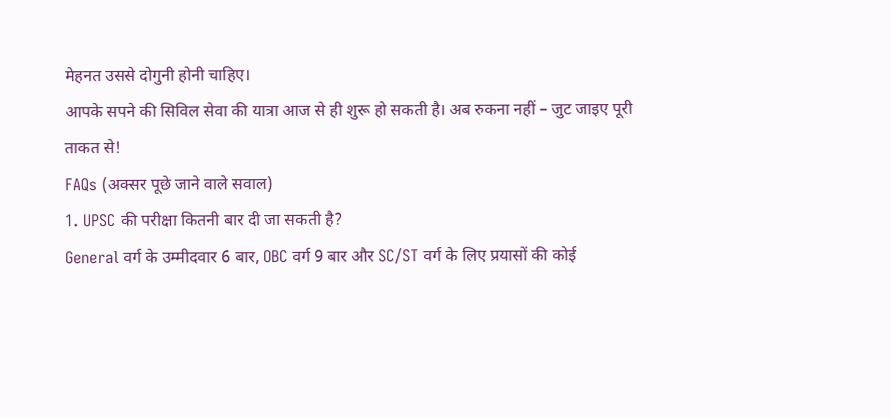मेहनत उससे दोगुनी होनी चाहिए।
आपके सपने की सिविल सेवा की यात्रा आज से ही शुरू हो सकती है। अब रुकना नहीं – जुट जाइए पूरी ताकत से!
FAQs (अक्सर पूछे जाने वाले सवाल)
1. UPSC की परीक्षा कितनी बार दी जा सकती है?
General वर्ग के उम्मीदवार 6 बार, OBC वर्ग 9 बार और SC/ST वर्ग के लिए प्रयासों की कोई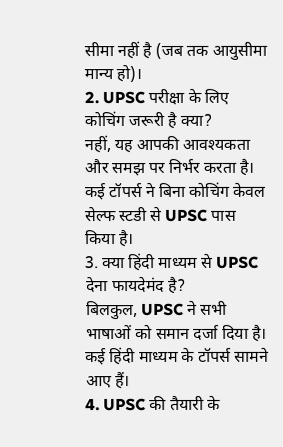सीमा नहीं है (जब तक आयुसीमा मान्य हो)।
2. UPSC परीक्षा के लिए कोचिंग जरूरी है क्या?
नहीं, यह आपकी आवश्यकता और समझ पर निर्भर करता है। कई टॉपर्स ने बिना कोचिंग केवल सेल्फ स्टडी से UPSC पास किया है।
3. क्या हिंदी माध्यम से UPSC देना फायदेमंद है?
बिलकुल, UPSC ने सभी भाषाओं को समान दर्जा दिया है। कई हिंदी माध्यम के टॉपर्स सामने आए हैं।
4. UPSC की तैयारी के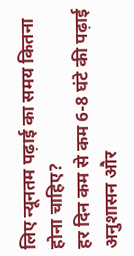लिए न्यूनतम पढ़ाई का समय कितना होना चाहिए?
हर दिन कम से कम 6-8 घंटे की पढ़ाई अनुशासन और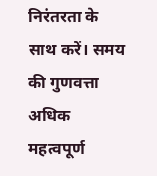निरंतरता के साथ करें। समय की गुणवत्ता अधिक महत्वपूर्ण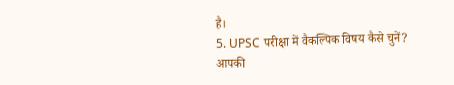है।
5. UPSC परीक्षा में वैकल्पिक विषय कैसे चुनें?
आपकी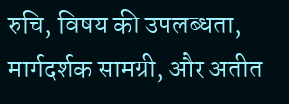रुचि, विषय की उपलब्धता, मार्गदर्शक सामग्री, और अतीत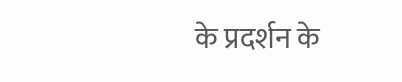के प्रदर्शन के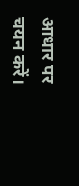आधार पर चयन करें।